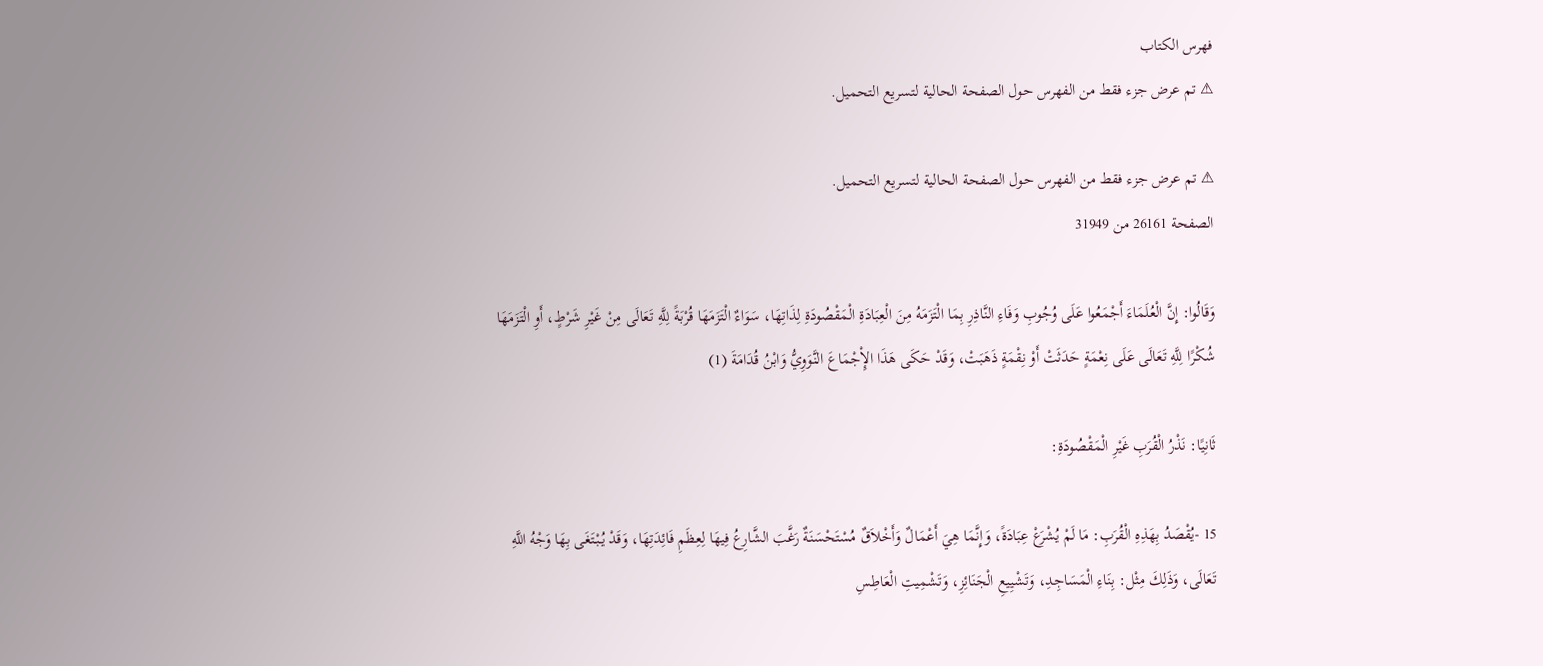فهرس الكتاب
⚠ تم عرض جزء فقط من الفهرس حول الصفحة الحالية لتسريع التحميل.

⚠ تم عرض جزء فقط من الفهرس حول الصفحة الحالية لتسريع التحميل.
الصفحة 26161 من 31949

وَقَالُوا: إِنَّ الْعُلَمَاءَ أَجْمَعُوا عَلَى وُجُوبِ وَفَاءِ النَّاذِرِ بِمَا الْتَزَمَهُ مِنَ الْعِبَادَةِ الْمَقْصُودَةِ لِذَاتِهَا، سَوَاءٌ الْتَزَمَهَا قُرْبَةً لِلَّهِ تَعَالَى مِنْ غَيْرِ شَرْطٍ، أَوِ الْتَزَمَهَا شُكْرًا لِلَّهِ تَعَالَى عَلَى نِعْمَةٍ حَدَثَتْ أَوْ نِقْمَةٍ ذَهَبَتْ، وَقَدْ حَكَى هَذَا الإِْجْمَاعَ النَّوَوِيُّ وَابْنُ قُدَامَةَ (1)

ثَانِيًا: نَذْرُ الْقُرَبِ غَيْرِ الْمَقْصُودَةِ:

15 -يُقْصَدُ بِهَذِهِ الْقُرَبِ: مَا لَمْ يُشْرَعْ عِبَادَةً، وَإِنَّمَا هِيَ أَعْمَالٌ وَأَخْلاَقٌ مُسْتَحْسَنَةٌ رَغَّبَ الشَّارِعُ فِيهَا لِعِظَمِ فَائِدَتِهَا، وَقَدْ يُبْتَغَى بِهَا وَجْهُ اللَّهِ تَعَالَى، وَذَلِكَ مِثْل: بِنَاءِ الْمَسَاجِدِ، وَتَشْيِيعِ الْجَنَائِزِ، وَتَشْمِيتِ الْعَاطِسِ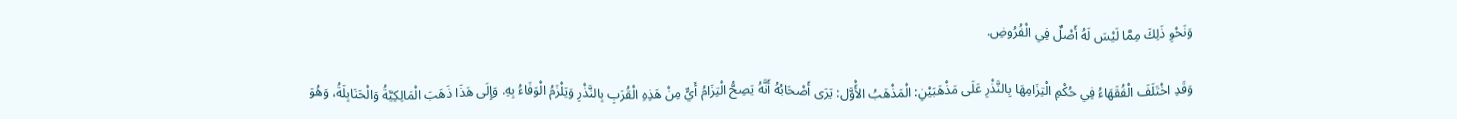وَنَحْوِ ذَلِكَ مِمَّا لَيْسَ لَهُ أَصْلٌ فِي الْفُرُوضِ.

وَقَدِ اخْتَلَفَ الْفُقَهَاءُ فِي حُكْمِ الْتِزَامِهَا بِالنَّذْرِ عَلَى مَذْهَبَيْنِ: الْمَذْهَبُ الأَْوَّل: يَرَى أَصْحَابُهُ أَنَّهُ يَصِحُّ الْتِزَامُ أَيٍّ مِنْ هَذِهِ الْقُرَبِ بِالنَّذْرِ وَيَلْزَمُ الْوَفَاءُ بِهِ. وَإِلَى هَذَا ذَهَبَ الْمَالِكِيَّةُ وَالْحَنَابِلَةُ، وَهُوَ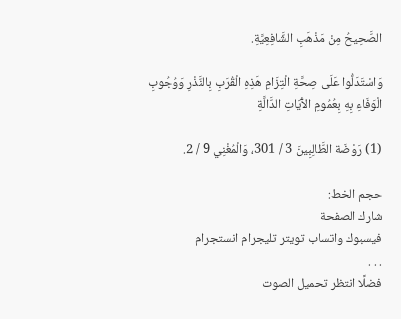الصَّحِيحُ مِنْ مَذْهَبِ الشَّافِعِيَّةِ.

وَاسْتَدَلُّوا عَلَى صِحَّةِ الْتِزَامِ هَذِهِ الْقُرَبِ بِالنَّذْرِ وَوُجُوبِ الْوَفَاءِ بِهِ بِعُمُومِ الآْيَاتِ الدَّالَّةِ

(1) رَوْضَة الطَّالِبِينَ 3 / 301، وَالْمُغْنِي 9 / 2.

حجم الخط:
شارك الصفحة
فيسبوك واتساب تويتر تليجرام انستجرام
. . .
فضلًا انتظر تحميل الصوت